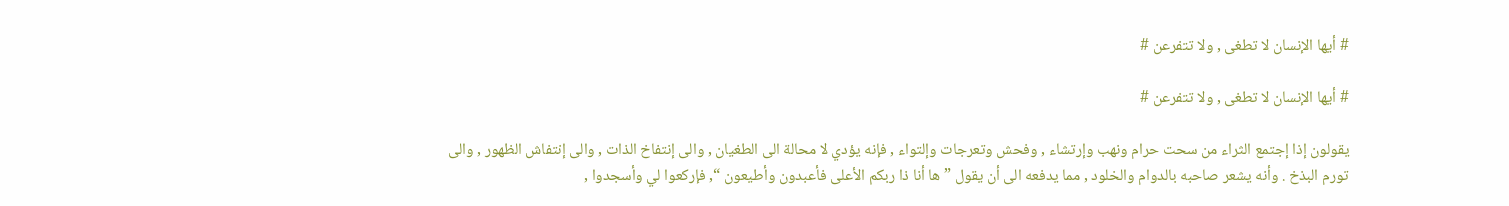# أيها الإنسان لا تطغى , ولا تتفرعن #

# أيها الإنسان لا تطغى , ولا تتفرعن #

يقولون إذا إجتمع الثراء من سحت حرام ونهب وإرتشاء , وفحش وتعرجات وإلتواء , فإنه يؤدي لا محالة الى الطغيان , والى إنتفاخ الذات , والى إنتفاش الظهور , والى تورم البذخ . وأنه يشعر صاحبه بالدوام والخلود , مما يدفعه الى أن يقول ” ها أنا ذا ربكم الأعلى فأعبدون وأطيعون “, فإركعوا لي وأسجدوا ,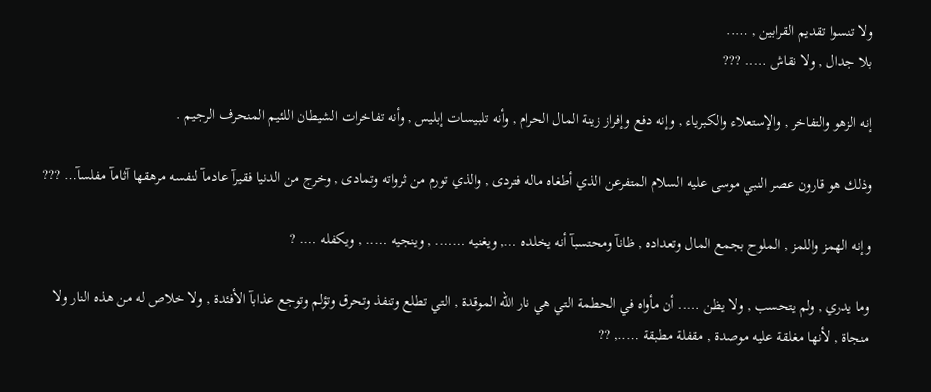ولا تنسوا تقديم القرابين , …..
بلا جدال , ولا نقاش ….. ???

إنه الزهو والتفاخر , والإستعلاء والكبرياء , وإنه دفع وإفراز زينة المال الحرام , وأنه تلبيسات إبليس , وأنه تفاخرات الشيطان اللئيم المنحرف الرجيم .

وذلك هو قارون عصر النبي موسى عليه السلام المتفرعن الذي أطغاه ماله فتردى , والذي تورم من ثرواته وتمادى , وخرج من الدنيا فقيرآ عادمآ لنفسه مرهقها آثامآ مفلسآ… ???

وإنه الهمز واللمز , الملوح بجمع المال وتعداده , ظانآ ومحتسبآ أنه يخلده …, ويغنيه ……. , وينجيه ….. , ويكفله …. ?

وما يدري , ولم يتحسب , ولا يظن ….. أن مأواه في الحطمة التي هي نار الله الموقدة , التي تطلع وتنفذ وتحرق وتؤلم وتوجع عذابآ الأفئدة , ولا خلاص له من هذه النار ولا منجاة , لأنها مغلقة عليه موصدة , مقفلة مطبقة ….., ??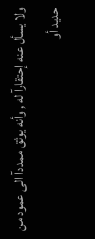ولا يسأل عنه إحتقارآ له , وأنه يوثق ممددآ الى عمود من حديد أو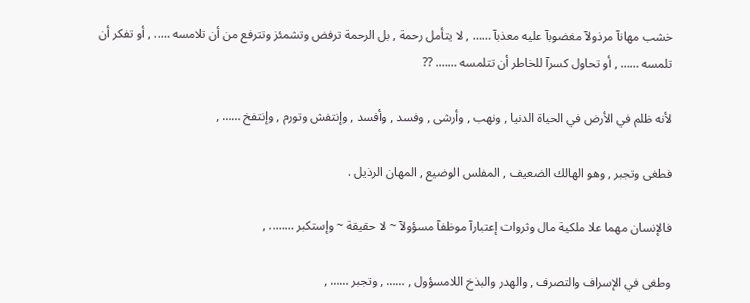خشب مهانآ مرذولآ مغضوبآ عليه معذبآ …… , لا يتأمل رحمة , بل الرحمة ترفض وتشمئز وتترفع من أن تلامسه ….. , أو تفكر أن تلمسه …… , أو تحاول كسرآ للخاطر أن تتلمسه ……. ??

لأنه ظلم في الأرض في الحياة الدنيا , ونهب , وأرشى , وفسد , وأفسد , وإنتفش وتورم , وإنتفخ …… ,

فطغى وتجبر , وهو الهالك الضعيف , المفلس الوضيع , المهان الرذيل .

فالإنسان مهما علا ملكية مال وثروات إعتبارآ موظفآ مسؤولآ ~ لا حقيقة ~ وإستكبر …….. ,

وطغى في الإسراف والتصرف , والهدر والبذخ اللامسؤول , …… , وتجبر …… ,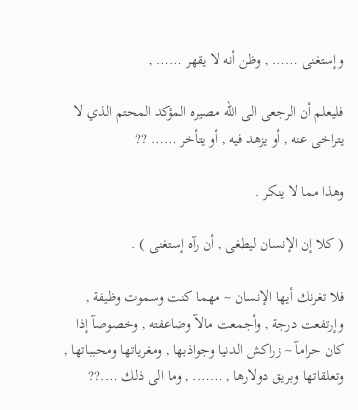وإستغنى …… , وظن أنه لا يقهر …… ,

فليعلم أن الرجعى الى الله مصيره المؤكد المحتم الذي لا يتراخى عنه , أو يزهد فيه , أو يتأخر …… ??

وهذا مما لا ينكر .

( كلا إن الإنسان ليطغى , أن رآه إستغنى ) .

فلا تغرنك أيها الإنسان ~ مهما كنت وسموت وظيفة , وإرتفعت درجة , وأجمعت مالآ وضاعفته , وخصوصآ إذا كان حرامآ ~ زراكش الدنيا وجواذبها , ومغرياتها ومحبباتها , وتعلقاتها وبريق دولارها , ……. , وما الى ذلك ….??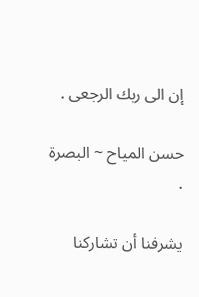إن الى ربك الرجعى .

حسن المياح ~ البصرة .

يشرفنا أن تشاركنا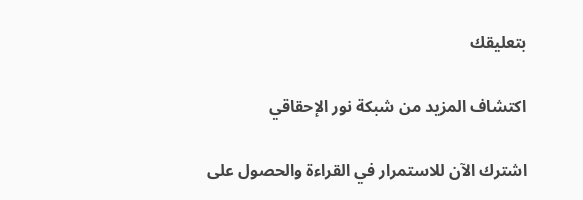بتعليقك

اكتشاف المزيد من شبكة نور الإحقاقي

اشترك الآن للاستمرار في القراءة والحصول على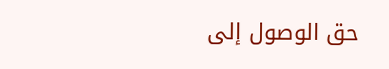حق الوصول إلى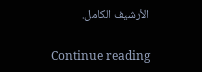الأرشيف الكامل.

Continue reading